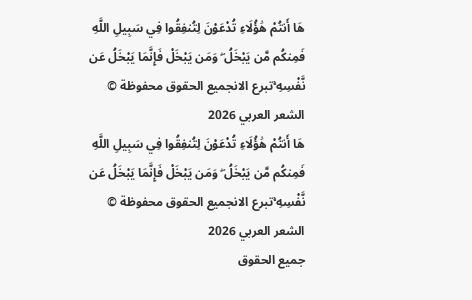هَا أَنتُمْ هَٰؤُلَاءِ تُدْعَوْنَ لِتُنفِقُوا فِي سَبِيلِ اللَّهِ فَمِنكُم مَّن يَبْخَلُ ۖ وَمَن يَبْخَلْ فَإِنَّمَا يَبْخَلُ عَن نَّفْسِهِ ۚتبرع الانجميع الحقوق محفوظة © الشعر العربي 2026
هَا أَنتُمْ هَٰؤُلَاءِ تُدْعَوْنَ لِتُنفِقُوا فِي سَبِيلِ اللَّهِ فَمِنكُم مَّن يَبْخَلُ ۖ وَمَن يَبْخَلْ فَإِنَّمَا يَبْخَلُ عَن نَّفْسِهِ ۚتبرع الانجميع الحقوق محفوظة © الشعر العربي 2026
جميع الحقوق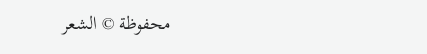محفوظة © الشعر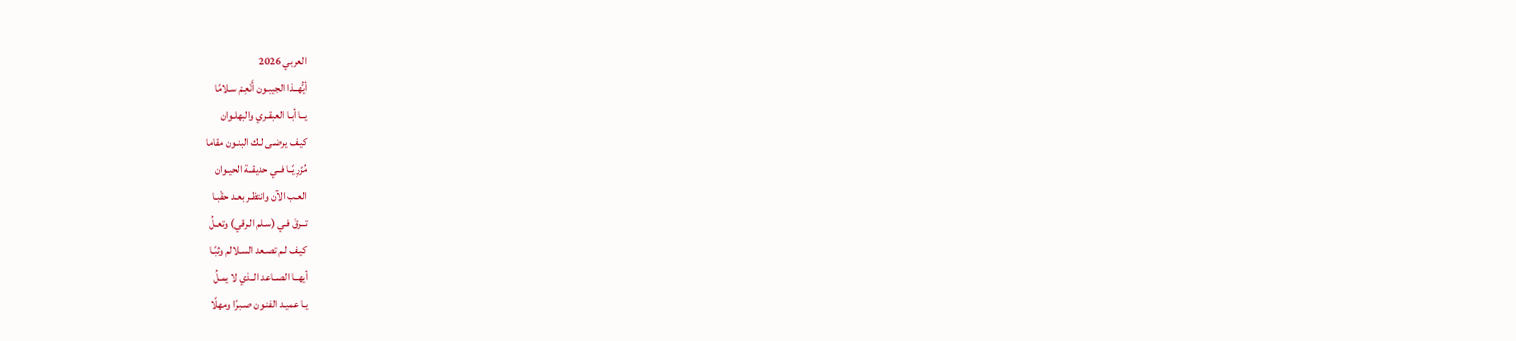العربي 2026
أيُّهــذا الجيبـون أَنْعِـمْ سـلامًا
يــا أبـا العبقـري والبهلـوان
كيـف يرضـى لـك البنـون مقاما
مُزْرِيًــا فــي حديقــة الحيـوان
العـب الآن وانتظـر بعـد حقْبـا
تــرقَ فـي (سـلم الـرقي) وتعـلُ
كيـف لـم تصـعد السـلالم وثبًـا
أيهــا الصــاعد الــذي لا يمـلُ
يـا عميـد الفنـون صـبرًا ومهلًا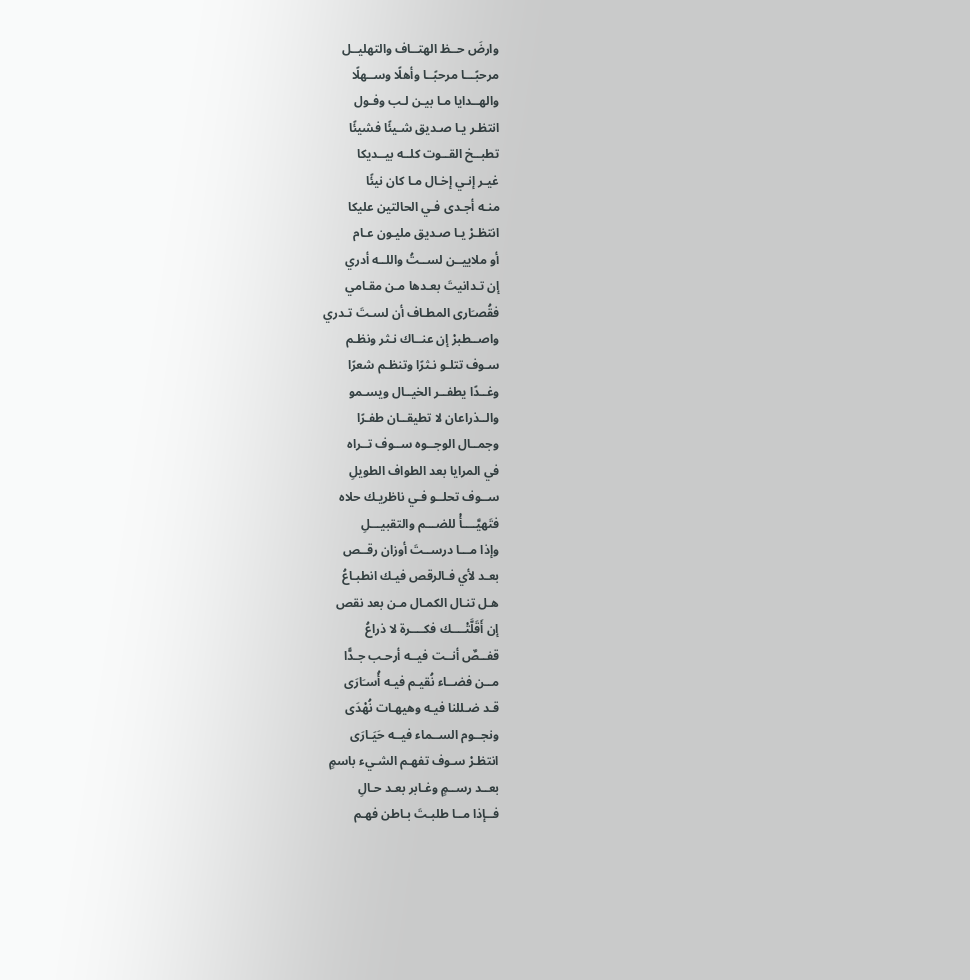وارضَ حــظ الهتــاف والتهليــل
مرحبًـــا مرحبًــا وأهلًا وســهلًا
والهــدايا مـا بيـن لـب وفـول
انتظـر يـا صـديق شـيئًا فشيئًا
تطبــخ القــوت كلــه بيــديكا
غيـر إنـي إخـال مـا كان نيئًا
منـه أجـدى فـي الحالتين عليكا
انتظـرْ يـا صـديق مليـون عـام
أو ملاييــن لســتُ واللــه أدري
إن تـدانيتَ بعـدها مـن مقـامي
فقُصـَارى المطـاف أن لسـتَ تـدري
واصــطبرْ إن عنــاك نـثر ونظـم
سـوف تتلـو نـثرًا وتنظـم شعرًا
وغــدًا يطفــر الخيــال ويسـمو
والــذراعان لا تطيقــان طفـرًا
وجمــال الوجــوه ســوف تــراه
في المرايا بعد الطواف الطويلِ
ســوف تحلــو فـي ناظريـك حلاه
فتَهيَّــــأْ للضـــم والتقبيـــلِ
وإذا مـــا درســتَ أوزان رقــص
بعـد لأي فـالرقص فيـك انطبـاعُ
هـل تنـال الكمـال مـن بعد نقص
إن أَقَلَّتْــــك فكــــرة لا ذراعُ
قفــصٌ أنــت فيــه أرحـب جـدًّا
مــن فضــاء نُقيـم فيـه أُسـَارَى
قـد ضـللنا فيـه وهيهـات نُهْدَى
ونجــوم الســماء فيــه حَيَـارَى
انتظـرْ سـوف تفهـم الشـيء باسمٍ
بعــد رســمٍ وغـابر بعـد حـالِ
فــإذا مــا طلبـتَ بـاطن فهـم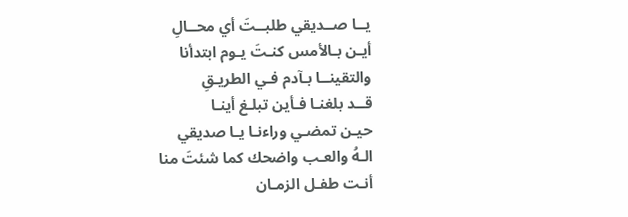يــا صــديقي طلبــتَ أي محــالِ
أيـن بـالأمس كنـتَ يـوم ابتدأنا
والتقينــا بـآدم فـي الطريـقِ
قــد بلغنـا فـأين تبلـغ أينـا
حيـن تمضـي وراءنـا يـا صديقي
الـهُ والعـب واضحك كما شئتَ منا
أنـت طفـل الزمـان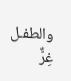والطفـل غِرٌّ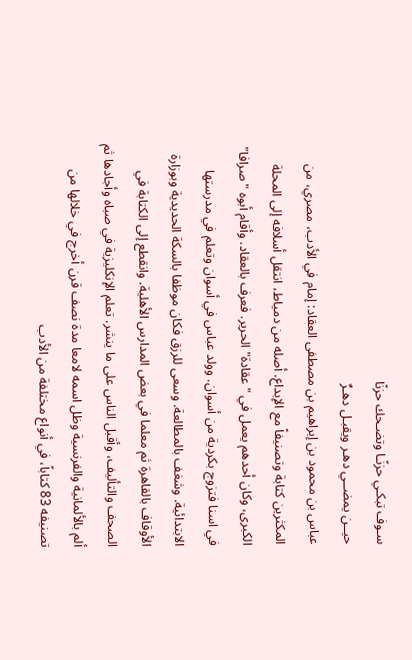سـوف تبكـي حزنًـا وتضـحك حزنًا
حيــن يمضــي دهـر ويقبـل دهـرٌ
عباس بن محمود بن إبراهيم بن مصطفى العقاد: إمام في الأدب، مصري، من المكثرين كتابة وتصنيفاً مع الإبداع. أصله من دمياط، انتقل أسلافه إلى المحلة الكبرى، وكان أحدهم يعمل في "عقادة" الحرير. فعرف بالعقاد. وأقام أبوه "صرافا" في اسنا فتزوج بكردية من أسوان. وولد عباس في أسوان وتعلم في مدرستها الابتدائية. وشغف بالمطالعة. وسعى للرزق فكان موظفا بالسكة الحديدية وبوزارة الأوقاف بالقاهرة ثم معلما في بعض المدارس الأهلية. وانقطع إلى الكتابة في الصحف والتأليف، وأقبل الناس على ما ينشر. تعلم الإنكليزية في صباه وأجادها ثم ألم بالألمانية والفرنسية وظل اسمه لامعا مدة نصف قرن أخرج في خلالها من تصنيفه 83 كتاباً، في أنواع مختلفة من الأدب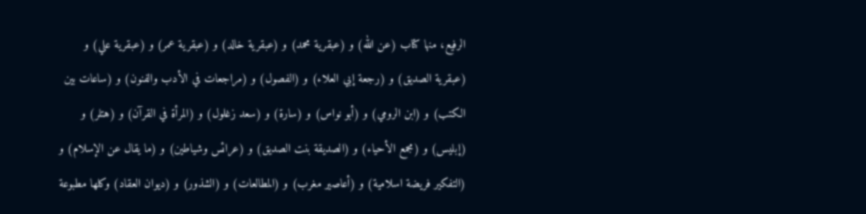الرفيع، منها كتاب (عن الله) و (عبقرية محمد) و (عبقرية خالد) و (عبقرية عمر) و (عبقرية علي) و (عبقرية الصديق) و (رجعة إبي العلاء) و (الفصول) و (مراجعات في الأدب والفنون) و (ساعات بين الكتب) و (ابن الرومي) و (أبو نواس) و (سارة) و (سعد زغلول) و (المرأة في القرآن) و (هتلر) و (إبليس) و (مجمع الأحياء) و (الصديقة بنت الصديق) و (عرائس وشياطين) و (ما يقال عن الإسلام) و (التفكير فريضة اسلامية) و (أعاصير مغرب) و (المطالعات) و (الشذور) و (ديوان العقاد) وكلها مطبوعة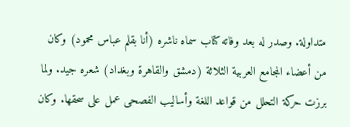متداولة. وصدر له بعد وفاته كتاب سماه ناشره (أنا بقلم عباس محمود) وكان من أعضاء المجامع العربية الثلاثة (دمشق والقاهرة وبغداد) شعره جيد. ولما برزت حركة التحلل من قواعد اللغة وأساليب الفصحى عمل على سحقها. وكان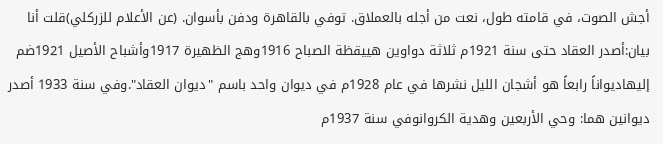أجش الصوت، في قامته طول، نعت من أجله بالعملاق. توفي بالقاهرة ودفن بأسوان. (عن الأعلام للزركلي)قلت أنا بيان:أصدر العقاد حتى سنة 1921م ثلاثة دواوين هييقظة الصباح 1916وهج الظهيرة 1917وأشباح الأصيل 1921ضم إليهاديواناً رابعاً هو أشجان الليل نشرها في عام 1928م في ديوان واحد باسم "ديوان العقاد".وفي سنة 1933 أصدر ديوانين هما: وحي الأربعين وهدية الكروانوفي سنة 1937م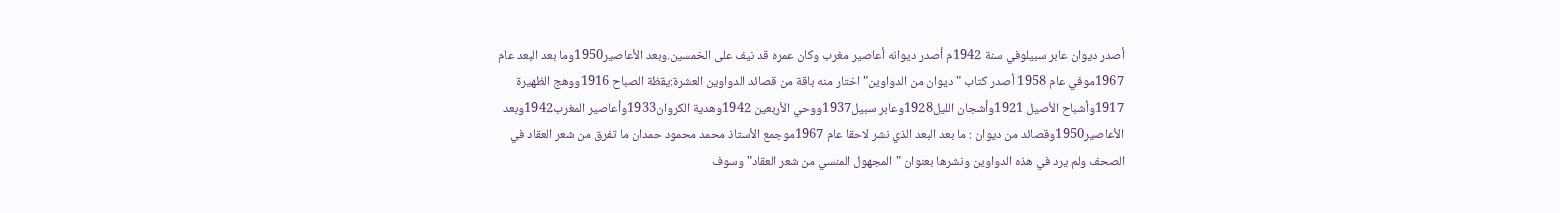أصدر ديوان عابر سبيلوفي سنة 1942م أصدر ديوانه أعاصير مغرب وكان عمره قد نيف على الخمسين.وبعد الأعاصير1950وما بعد البعد عام 1967موفي عام 1958 أصدر كتاب " ديوان من الدواوين" اختار منه باقة من قصائد الدواوين العشرة:يقظة الصباح 1916ووهج الظهيرة 1917وأشباح الأصيل 1921وأشجان الليل1928وعابر سبيل1937ووحي الأربعين 1942وهدية الكروان1933وأعاصير المغرب1942وبعد الأعاصير1950وقصائد من ديوان : ما بعد البعد الذي نشر لاحقا عام 1967موجمع الأستاذ محمد محمود حمدان ما تفرق من شعر العقاد في الصحف ولم يرد في هذه الدواوين ونشرها بعنوان "المجهول المنسي من شعر العقاد" وسوف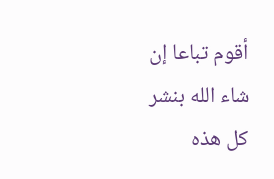أقوم تباعا إن شاء الله بنشر كل هذه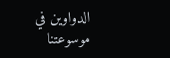الدواوين في موسوعتنا